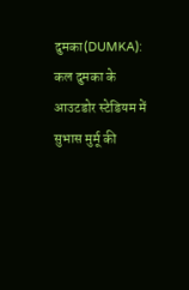दुमका(DUMKA): कल दुमका के आउटडोर स्टेडियम में सुभास मुर्मू की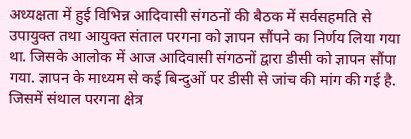अध्यक्षता में हुई विभिन्न आदिवासी संगठनों की बैठक में सर्वसहमति से उपायुक्त तथा आयुक्त संताल परगना को ज्ञापन सौंपने का निर्णय लिया गया था. जिसके आलोक में आज आदिवासी संगठनों द्वारा डीसी को ज्ञापन सौंपा गया. ज्ञापन के माध्यम से कई बिन्दुओं पर डीसी से जांच की मांग की गई है. जिसमें संथाल परगना क्षेत्र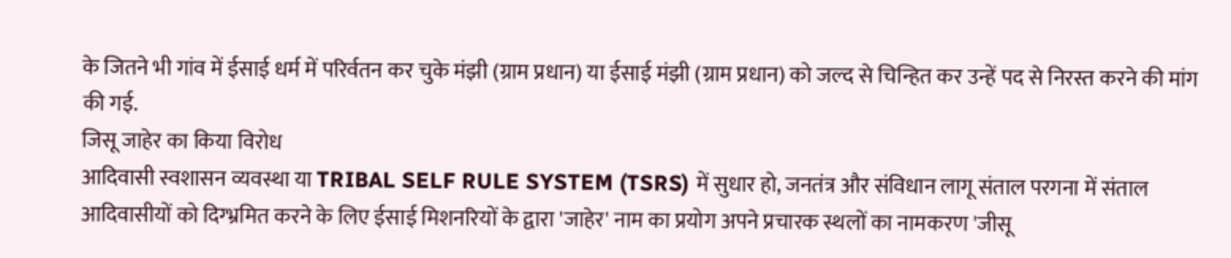के जितने भी गांव में ईसाई धर्म में परिर्वतन कर चुके मंझी (ग्राम प्रधान) या ईसाई मंझी (ग्राम प्रधान) को जल्द से चिन्हित कर उन्हें पद से निरस्त करने की मांग की गई.
जिसू जाहेर का किया विरोध
आदिवासी स्वशासन व्यवस्था या TRIBAL SELF RULE SYSTEM (TSRS) में सुधार हो, जनतंत्र और संविधान लागू संताल परगना में संताल आदिवासीयों को दिग्भ्रमित करने के लिए ईसाई मिशनरियों के द्वारा 'जाहेर' नाम का प्रयोग अपने प्रचारक स्थलों का नामकरण 'जीसू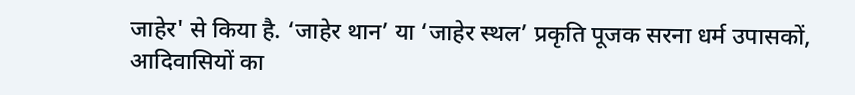जाहेर' से किया है. ‘जाहेर थान’ या ‘जाहेर स्थल’ प्रकृति पूजक सरना धर्म उपासकों, आदिवासियों का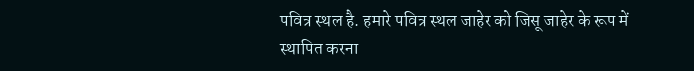पवित्र स्थल है. हमारे पवित्र स्थल जाहेर को जिसू जाहेर के रूप में स्थापित करना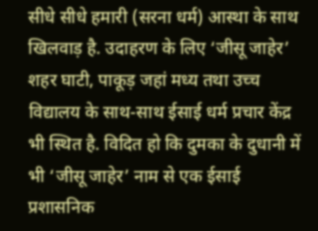सीधे सीधे हमारी (सरना धर्म) आस्था के साथ खिलवाड़ है. उदाहरण के लिए ‘जीसू जाहेर’ शहर घाटी, पाकूड़ जहां मध्य तथा उच्च विद्यालय के साथ-साथ ईसाई धर्म प्रचार केंद्र भी स्थित है. विदित हो कि दुमका के दुधानी में भी ‘जीसू जाहेर’ नाम से एक ईसाई प्रशासनिक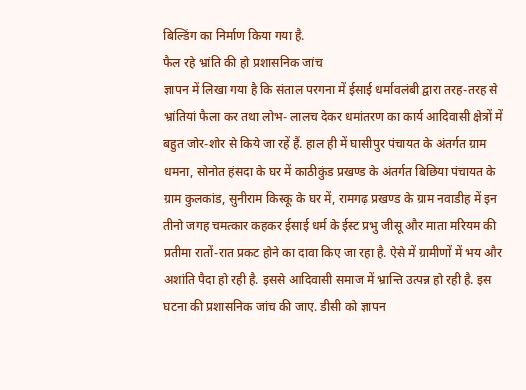बिल्डिंग का निर्माण किया गया है.
फैल रहे भ्रांति की हो प्रशासनिक जांच
ज्ञापन में लिखा गया है कि संताल परगना में ईसाई धर्मावलंबी द्वारा तरह-तरह से भ्रांतियां फैला कर तथा लोभ- लालच देकर धमांतरण का कार्य आदिवासी क्षेत्रों में बहुत जोर-शोर से किये जा रहें हैं. हाल ही में घासीपुर पंचायत के अंतर्गत ग्राम धमना, सोनोत हंसदा के घर में काठीकुंड प्रखण्ड के अंतर्गत बिछिया पंचायत के ग्राम कुलकांड, सुनीराम किस्कू के घर में, रामगढ़ प्रखण्ड के ग्राम नवाडीह में इन तीनो जगह चमत्कार कहकर ईसाई धर्म के ईस्ट प्रभु जीसू और माता मरियम की प्रतीमा रातों-रात प्रकट होने का दावा किए जा रहा है. ऐसे में ग्रामीणों में भय और अशांति पैदा हो रही है. इससे आदिवासी समाज में भ्रान्ति उत्पन्न हो रही है. इस घटना की प्रशासनिक जांच की जाए. डीसी को ज्ञापन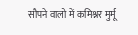सौपने वालो में कमिश्नर मुर्मू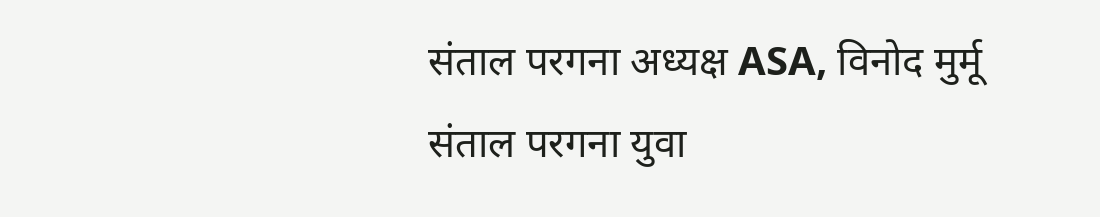संताल परगना अध्यक्ष ASA, विनोद मुर्मू संताल परगना युवा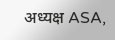अध्यक्ष ASA,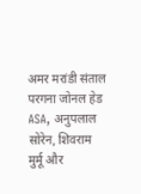अमर मरांडी संताल परगना जोनल हेड ASA, अनुपलाल सोरेन, शिवराम मुर्मू और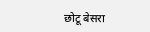छोटू बेसरा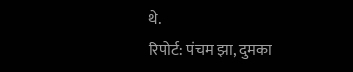थे.
रिपोर्ट: पंचम झा, दुमका